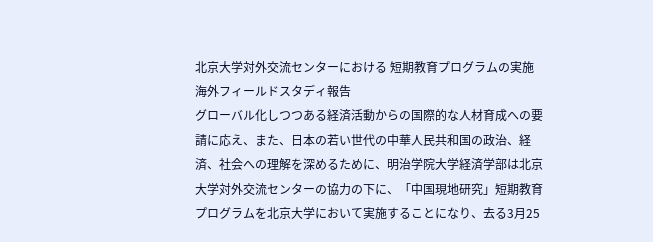北京大学対外交流センターにおける 短期教育プログラムの実施
海外フィールドスタディ報告
グローバル化しつつある経済活動からの国際的な人材育成への要請に応え、また、日本の若い世代の中華人民共和国の政治、経済、社会への理解を深めるために、明治学院大学経済学部は北京大学対外交流センターの協力の下に、「中国現地研究」短期教育プログラムを北京大学において実施することになり、去る3月25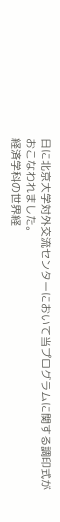日に北京大学対外交流センターにおいて当プログラムに関する調印式がおこなわれました。
経済学科の世界経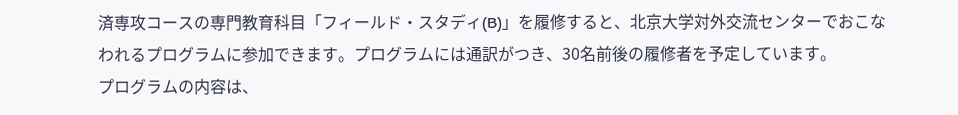済専攻コースの専門教育科目「フィールド・スタディ(B)」を履修すると、北京大学対外交流センターでおこなわれるプログラムに参加できます。プログラムには通訳がつき、30名前後の履修者を予定しています。
プログラムの内容は、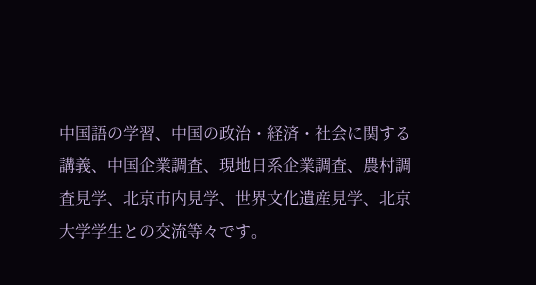中国語の学習、中国の政治・経済・社会に関する講義、中国企業調査、現地日系企業調査、農村調査見学、北京市内見学、世界文化遺産見学、北京大学学生との交流等々です。